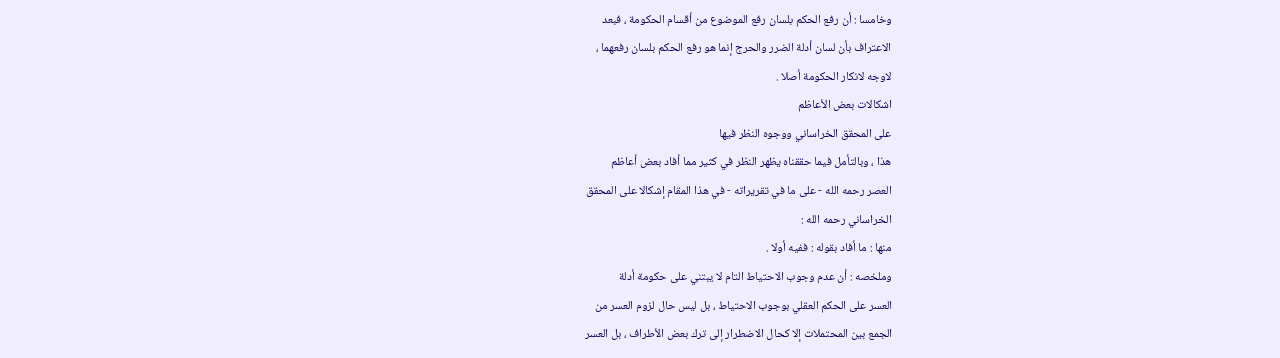وخامسا : أن رفع الحكم بلسان رفع الموضوع من أقسام الحكومة ، فبعد
الاعتراف بأن لسان أدلة الضرر والحرج إنما هو رفع الحكم بلسان رفعهما ،
لاوجه لانكار الحكومة أصلا .
اشكالات بعض الأعاظم
على المحقق الخراساني ووجوه النظر فيها
هذا ، وبالتأمل فيما حققناه يظهر النظر في كثير مما أفاد بعض أعاظم
العصر رحمه الله - على ما في تقريراته - في هذا المقام إشكالا على المحقق
الخراساني رحمه الله :
منها : ما أفاد بقوله : ففيه أولا .
وملخصه : أن عدم وجوب الاحتياط التام لا يبتني على حكومة أدلة
العسر على الحكم العقلي بوجوب الاحتياط ، بل ليس حال لزوم العسر من
الجمع بين المحتملات إلا كحال الاضطرار إلى ترك بعض الأطراف ، بل العسر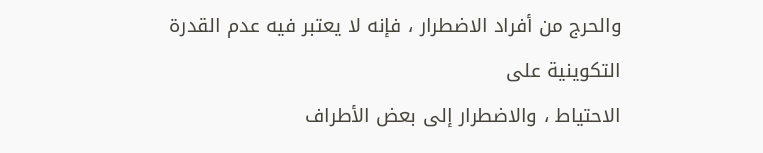والحرج من أفراد الاضطرار ، فإنه لا يعتبر فيه عدم القدرة التكوينية على
الاحتياط ، والاضطرار إلى بعض الأطراف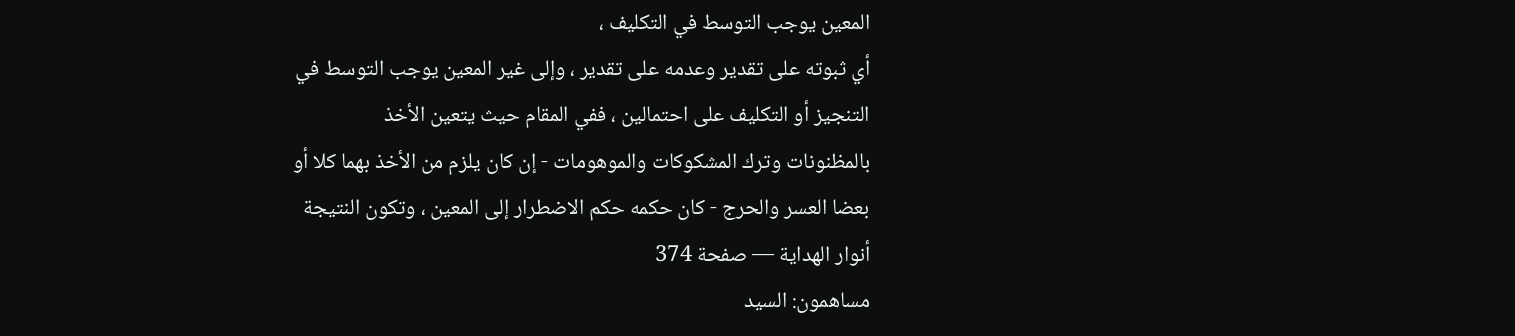المعين يوجب التوسط في التكليف ،
أي ثبوته على تقدير وعدمه على تقدير ، وإلى غير المعين يوجب التوسط في
التنجيز أو التكليف على احتمالين ، ففي المقام حيث يتعين الأخذ
بالمظنونات وترك المشكوكات والموهومات - إن كان يلزم من الأخذ بهما كلا أو
بعضا العسر والحرج - كان حكمه حكم الاضطرار إلى المعين ، وتكون النتيجة
أنوار الهداية — صفحة 374
مساهمون: السيد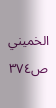الخميني
ص٣٧٤